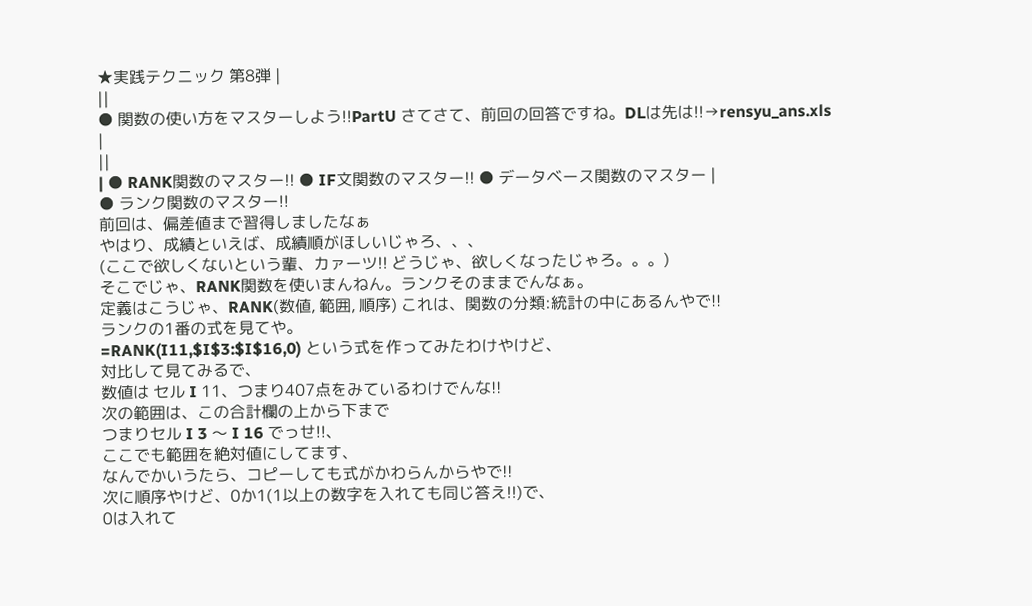★実践テクニック 第8弾 |
||
● 関数の使い方をマスターしよう!!PartU さてさて、前回の回答ですね。DLは先は!!→rensyu_ans.xls
|
||
| ● RANK関数のマスター!! ● IF文関数のマスター!! ● データベース関数のマスター |
● ランク関数のマスター!!
前回は、偏差値まで習得しましたなぁ
やはり、成績といえば、成績順がほしいじゃろ、、、
(ここで欲しくないという輩、カァーツ!! どうじゃ、欲しくなったじゃろ。。。)
そこでじゃ、RANK関数を使いまんねん。ランクそのままでんなぁ。
定義はこうじゃ、RANK(数値, 範囲, 順序) これは、関数の分類:統計の中にあるんやで!!
ランクの1番の式を見てや。
=RANK(I11,$I$3:$I$16,0) という式を作ってみたわけやけど、
対比して見てみるで、
数値は セル I 11、つまり407点をみているわけでんな!!
次の範囲は、この合計欄の上から下まで
つまりセル I 3 〜 I 16 でっせ!!、
ここでも範囲を絶対値にしてます、
なんでかいうたら、コピーしても式がかわらんからやで!!
次に順序やけど、0か1(1以上の数字を入れても同じ答え!!)で、
0は入れて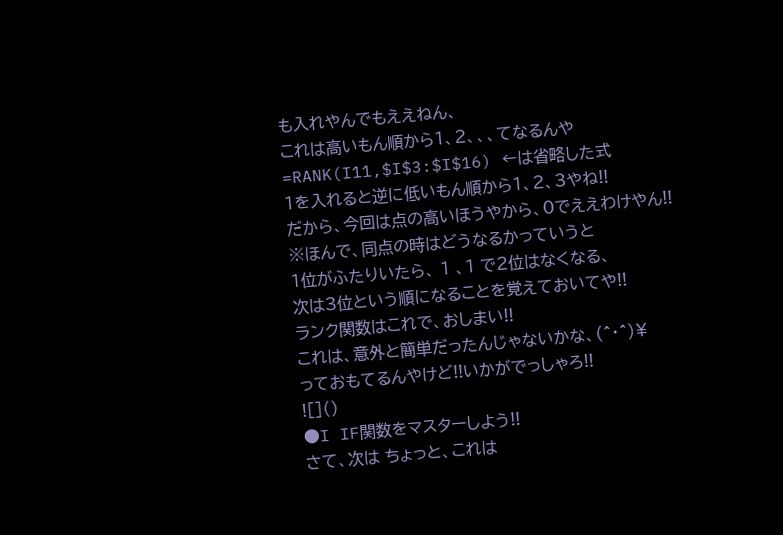も入れやんでもええねん、
これは高いもん順から1、2、、、てなるんや
=RANK(I11,$I$3:$I$16) ←は省略した式
1を入れると逆に低いもん順から1、2、3やね!!
だから、今回は点の高いほうやから、0でええわけやん!!
※ほんで、同点の時はどうなるかっていうと
1位がふたりいたら、 1 、1 で2位はなくなる、
次は3位という順になることを覚えておいてや!!
ランク関数はこれで、おしまい!!
これは、意外と簡単だったんじゃないかな、(^・^)¥
っておもてるんやけど!!いかがでっしゃろ!!
![]()
●I IF関数をマスターしよう!!
さて、次は ちょっと、これは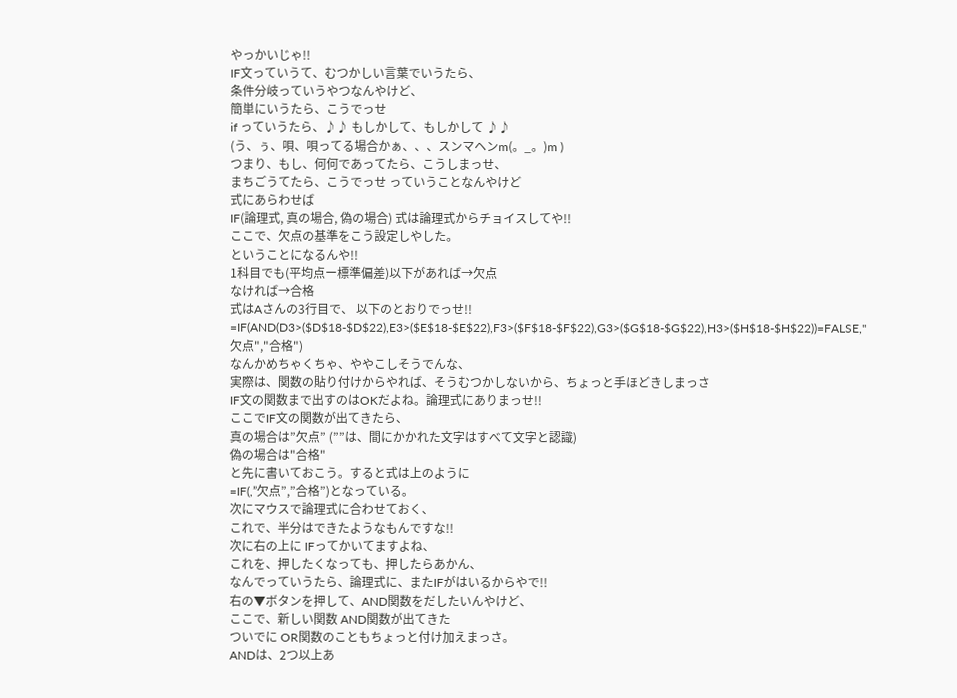やっかいじゃ!!
IF文っていうて、むつかしい言葉でいうたら、
条件分岐っていうやつなんやけど、
簡単にいうたら、こうでっせ
if っていうたら、♪♪ もしかして、もしかして ♪♪
(う、ぅ、唄、唄ってる場合かぁ、、、スンマヘンm(。_。)m )
つまり、もし、何何であってたら、こうしまっせ、
まちごうてたら、こうでっせ っていうことなんやけど
式にあらわせば
IF(論理式, 真の場合, 偽の場合) 式は論理式からチョイスしてや!!
ここで、欠点の基準をこう設定しやした。
ということになるんや!!
1科目でも(平均点ー標準偏差)以下があれば→欠点
なければ→合格
式はAさんの3行目で、 以下のとおりでっせ!!
=IF(AND(D3>($D$18-$D$22),E3>($E$18-$E$22),F3>($F$18-$F$22),G3>($G$18-$G$22),H3>($H$18-$H$22))=FALSE,"欠点","合格")
なんかめちゃくちゃ、ややこしそうでんな、
実際は、関数の貼り付けからやれば、そうむつかしないから、ちょっと手ほどきしまっさ
IF文の関数まで出すのはOKだよね。論理式にありまっせ!!
ここでIF文の関数が出てきたら、
真の場合は”欠点” (””は、間にかかれた文字はすべて文字と認識)
偽の場合は"合格"
と先に書いておこう。すると式は上のように
=IF(,”欠点”,”合格”)となっている。
次にマウスで論理式に合わせておく、
これで、半分はできたようなもんですな!!
次に右の上に IFってかいてますよね、
これを、押したくなっても、押したらあかん、
なんでっていうたら、論理式に、またIFがはいるからやで!!
右の▼ボタンを押して、AND関数をだしたいんやけど、
ここで、新しい関数 AND関数が出てきた
ついでに OR関数のこともちょっと付け加えまっさ。
ANDは、2つ以上あ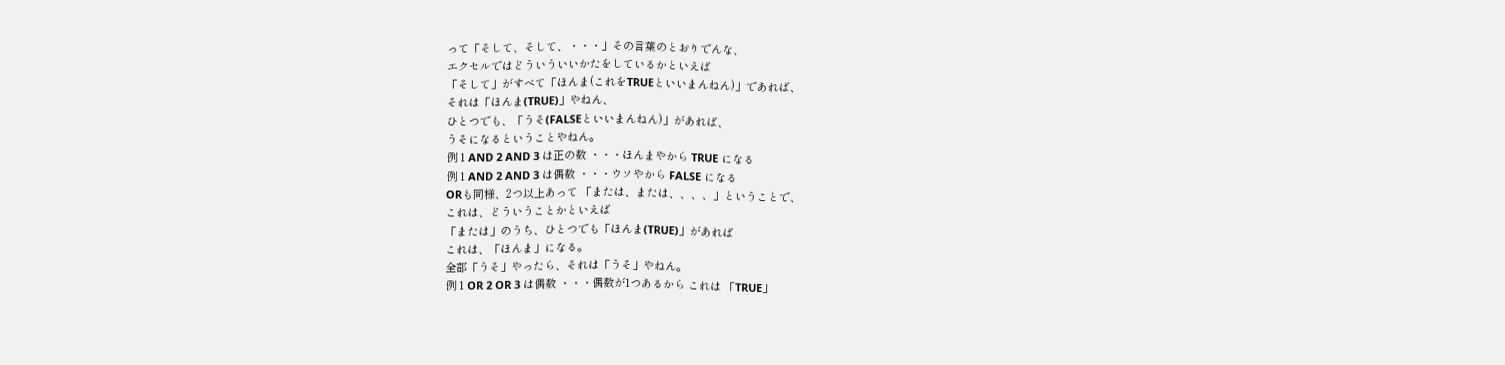って「そして、そして、・・・」その言葉のとおりでんな、
エクセルではどういういいかたをしているかといえば
「そして」がすべて「ほんま(これをTRUEといいまんねん)」であれば、
それは「ほんま(TRUE)」やねん、
ひとつでも、「うそ(FALSEといいまんねん)」があれば、
うそになるということやねん。
例 1 AND 2 AND 3 は正の数 ・・・ほんまやから TRUE になる
例 1 AND 2 AND 3 は偶数 ・・・ウソやから FALSE になる
ORも同様、2つ以上あって 「または、または、、、、」ということで、
これは、どういうことかといえば
「または」のうち、ひとつでも「ほんま(TRUE)」があれば
これは、「ほんま」になる。
全部「うそ」やったら、それは「うそ」やねん。
例 1 OR 2 OR 3 は偶数 ・・・偶数が1つあるから これは 「TRUE」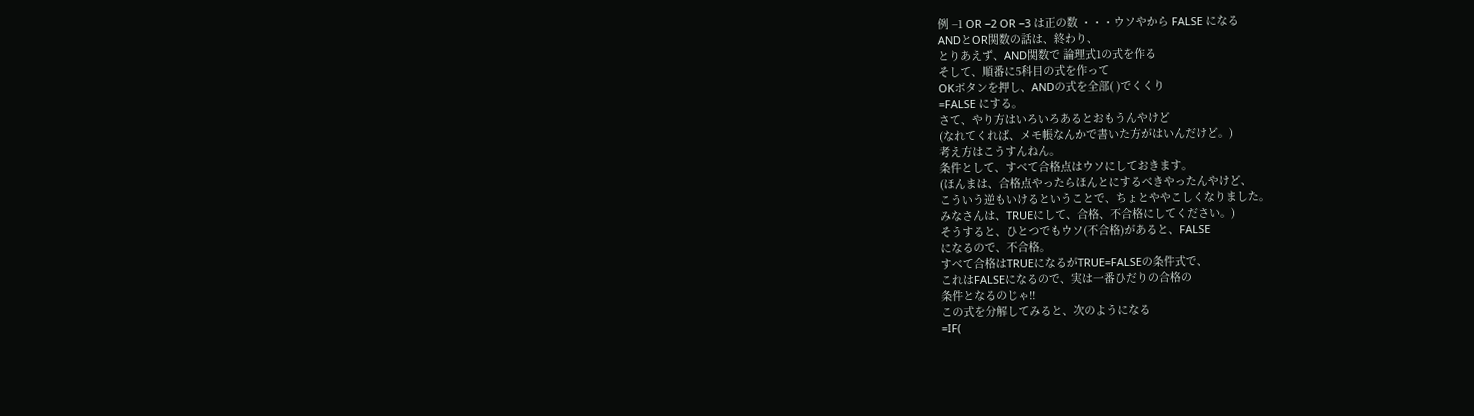例 −1 OR −2 OR −3 は正の数 ・・・ウソやから FALSE になる
ANDとOR関数の話は、終わり、
とりあえず、AND関数で 論理式1の式を作る
そして、順番に5科目の式を作って
OKボタンを押し、ANDの式を全部( )でくくり
=FALSE にする。
さて、やり方はいろいろあるとおもうんやけど
(なれてくれば、メモ帳なんかで書いた方がはいんだけど。)
考え方はこうすんねん。
条件として、すべて合格点はウソにしておきます。
(ほんまは、合格点やったらほんとにするべきやったんやけど、
こういう逆もいけるということで、ちょとややこしくなりました。
みなさんは、TRUEにして、合格、不合格にしてください。)
そうすると、ひとつでもウソ(不合格)があると、FALSE
になるので、不合格。
すべて合格はTRUEになるがTRUE=FALSEの条件式で、
これはFALSEになるので、実は一番ひだりの合格の
条件となるのじゃ!!
この式を分解してみると、次のようになる
=IF(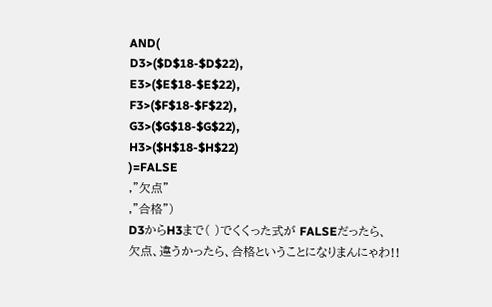AND(
D3>($D$18-$D$22),
E3>($E$18-$E$22),
F3>($F$18-$F$22),
G3>($G$18-$G$22),
H3>($H$18-$H$22)
)=FALSE
,"欠点"
,"合格")
D3からH3まで( )でくくった式が FALSEだったら、
欠点、違うかったら、合格ということになりまんにゃわ!!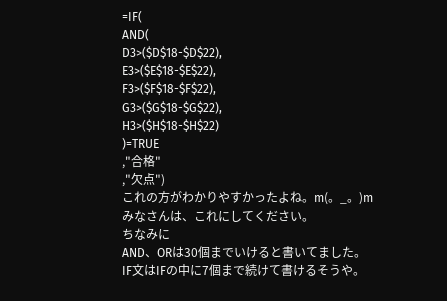=IF(
AND(
D3>($D$18-$D$22),
E3>($E$18-$E$22),
F3>($F$18-$F$22),
G3>($G$18-$G$22),
H3>($H$18-$H$22)
)=TRUE
,"合格"
,"欠点")
これの方がわかりやすかったよね。m(。_。)m
みなさんは、これにしてください。
ちなみに
AND、ORは30個までいけると書いてました。
IF文はIFの中に7個まで続けて書けるそうや。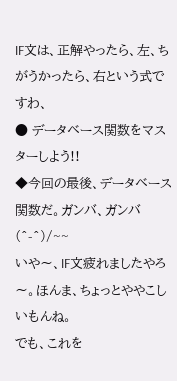IF文は、正解やったら、左、ちがうかったら、右という式ですわ、
● データベース関数をマスターしよう!!
◆今回の最後、データベース関数だ。ガンバ、ガンバ(^-^)/~~
いや〜、IF文疲れましたやろ〜。ほんま、ちょっとややこしいもんね。
でも、これを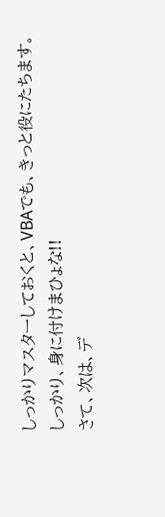しっかりマスターしておくと、VBAでも、きっと役にたちます。
しっかり、身に付けまひょな!!
さて、次は、デ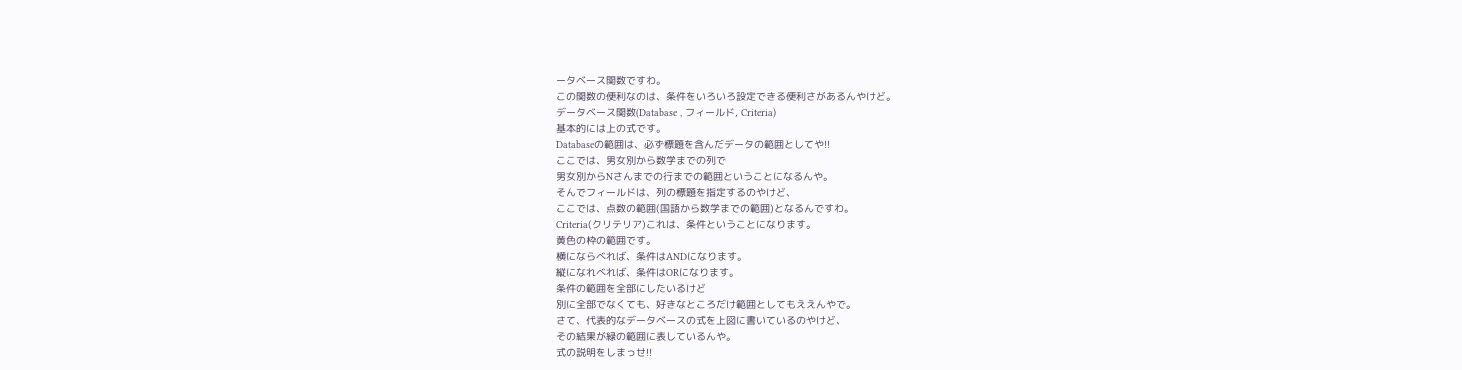ータベース関数ですわ。
この関数の便利なのは、条件をいろいろ設定できる便利さがあるんやけど。
データベース関数(Database , フィールド, Criteria)
基本的には上の式です。
Databaseの範囲は、必ず標題を含んだデータの範囲としてや!!
ここでは、男女別から数学までの列で
男女別からNさんまでの行までの範囲ということになるんや。
そんでフィールドは、列の標題を指定するのやけど、
ここでは、点数の範囲(国語から数学までの範囲)となるんですわ。
Criteria(クリテリア)これは、条件ということになります。
黄色の枠の範囲です。
横にならべれば、条件はANDになります。
縦になれべれば、条件はORになります。
条件の範囲を全部にしたいるけど
別に全部でなくても、好きなところだけ範囲としてもええんやで。
さて、代表的なデータベースの式を上図に書いているのやけど、
その結果が緑の範囲に表しているんや。
式の説明をしまっせ!!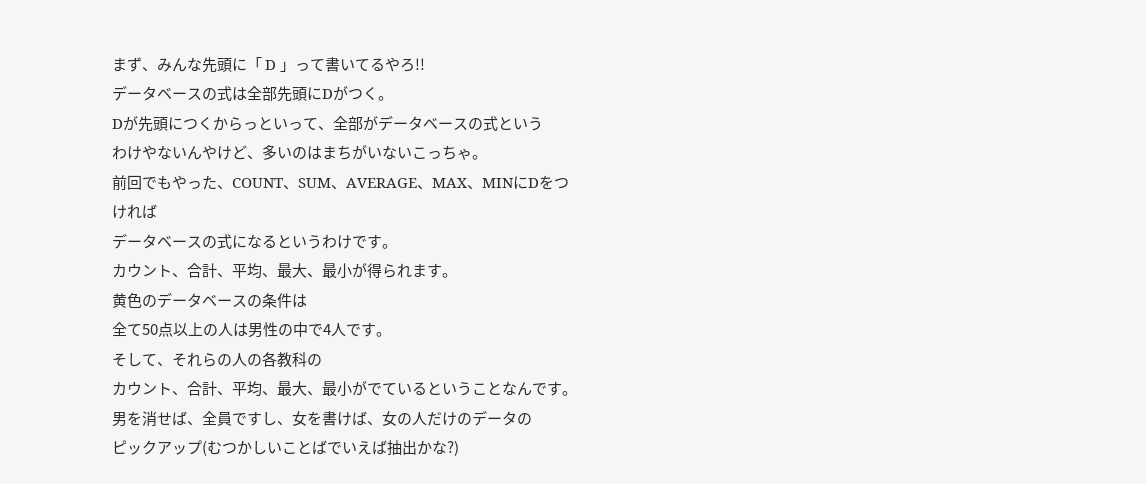まず、みんな先頭に「 D 」って書いてるやろ!!
データベースの式は全部先頭にDがつく。
Dが先頭につくからっといって、全部がデータベースの式という
わけやないんやけど、多いのはまちがいないこっちゃ。
前回でもやった、COUNT、SUM、AVERAGE、MAX、MINにDをつければ
データベースの式になるというわけです。
カウント、合計、平均、最大、最小が得られます。
黄色のデータベースの条件は
全て50点以上の人は男性の中で4人です。
そして、それらの人の各教科の
カウント、合計、平均、最大、最小がでているということなんです。
男を消せば、全員ですし、女を書けば、女の人だけのデータの
ピックアップ(むつかしいことばでいえば抽出かな?)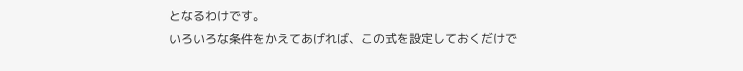となるわけです。
いろいろな条件をかえてあげれば、この式を設定しておくだけで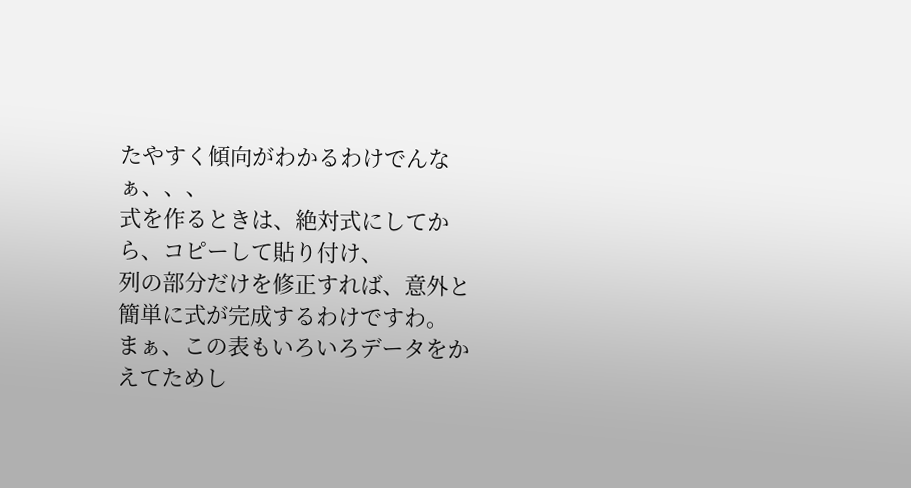たやすく傾向がわかるわけでんなぁ、、、
式を作るときは、絶対式にしてから、コピーして貼り付け、
列の部分だけを修正すれば、意外と簡単に式が完成するわけですわ。
まぁ、この表もいろいろデータをかえてためし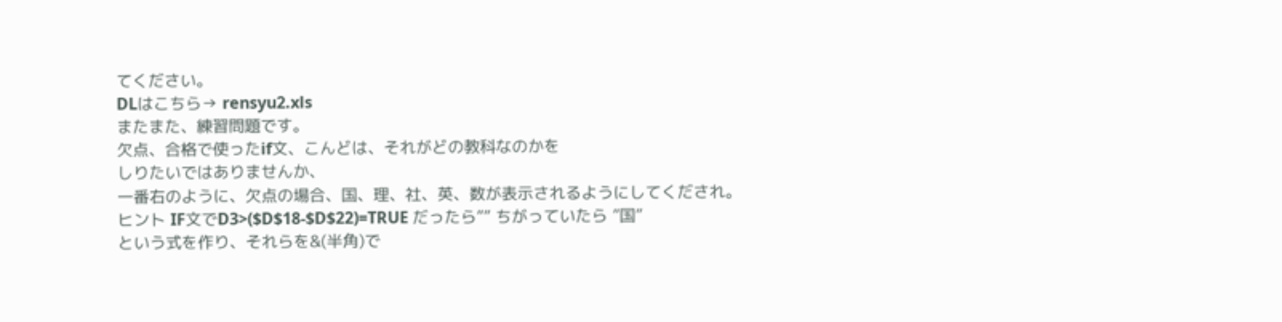てください。
DLはこちら→ rensyu2.xls
またまた、練習問題です。
欠点、合格で使ったif文、こんどは、それがどの教科なのかを
しりたいではありませんか、
一番右のように、欠点の場合、国、理、社、英、数が表示されるようにしてくだされ。
ヒント IF文でD3>($D$18-$D$22)=TRUE だったら”” ちがっていたら ”国”
という式を作り、それらを&(半角)で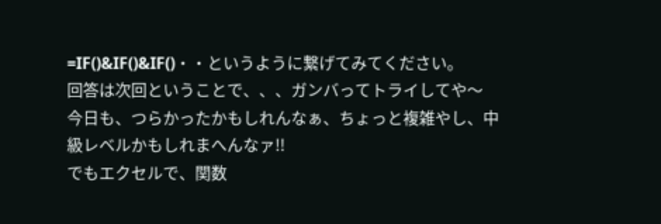=IF()&IF()&IF()・・というように繋げてみてください。
回答は次回ということで、、、ガンバってトライしてや〜
今日も、つらかったかもしれんなぁ、ちょっと複雑やし、中級レベルかもしれまへんなァ!!
でもエクセルで、関数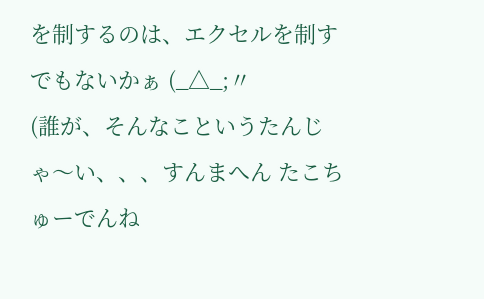を制するのは、エクセルを制す でもないかぁ (_△_;〃
(誰が、そんなこというたんじゃ〜い、、、すんまへん たこちゅーでんね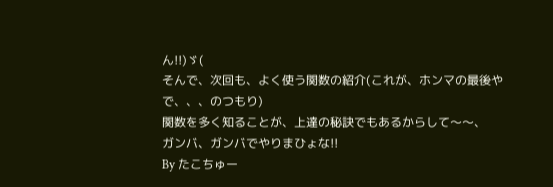ん!!)ゞ(
そんで、次回も、よく使う関数の紹介(これが、ホンマの最後やで、、、のつもり)
関数を多く知ることが、上達の秘訣でもあるからして〜〜、
ガンバ、ガンバでやりまひょな!!
By たこちゅー